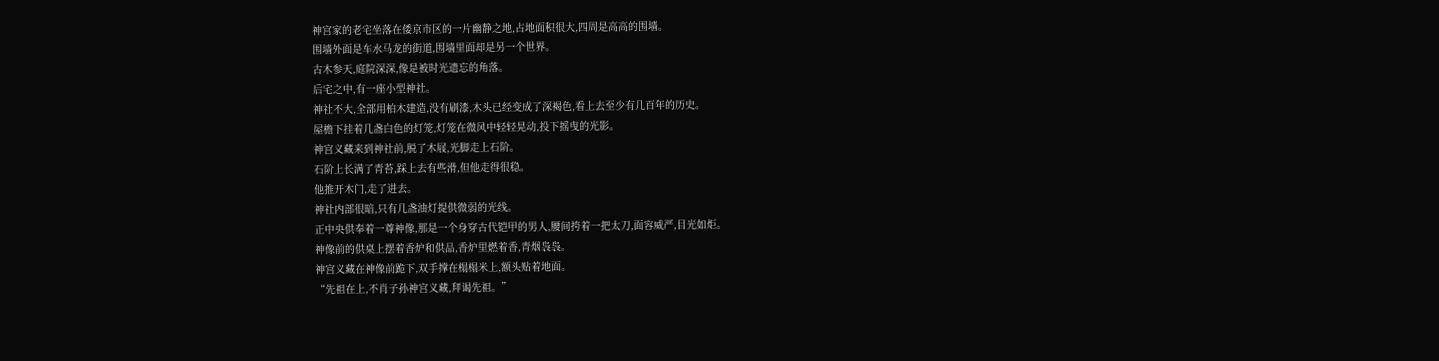神宫家的老宅坐落在倭京市区的一片幽静之地,占地面积很大,四周是高高的围墙。
围墙外面是车水马龙的街道,围墙里面却是另一个世界。
古木参天,庭院深深,像是被时光遗忘的角落。
后宅之中,有一座小型神社。
神社不大,全部用柏木建造,没有刷漆,木头已经变成了深褐色,看上去至少有几百年的历史。
屋檐下挂着几盏白色的灯笼,灯笼在微风中轻轻晃动,投下摇曳的光影。
神宫义藏来到神社前,脱了木屐,光脚走上石阶。
石阶上长满了青苔,踩上去有些滑,但他走得很稳。
他推开木门,走了进去。
神社内部很暗,只有几盏油灯提供微弱的光线。
正中央供奉着一尊神像,那是一个身穿古代铠甲的男人,腰间挎着一把太刀,面容威严,目光如炬。
神像前的供桌上摆着香炉和供品,香炉里燃着香,青烟袅袅。
神宫义藏在神像前跪下,双手撑在榻榻米上,额头贴着地面。
“先祖在上,不肖子孙神宫义藏,拜谒先祖。”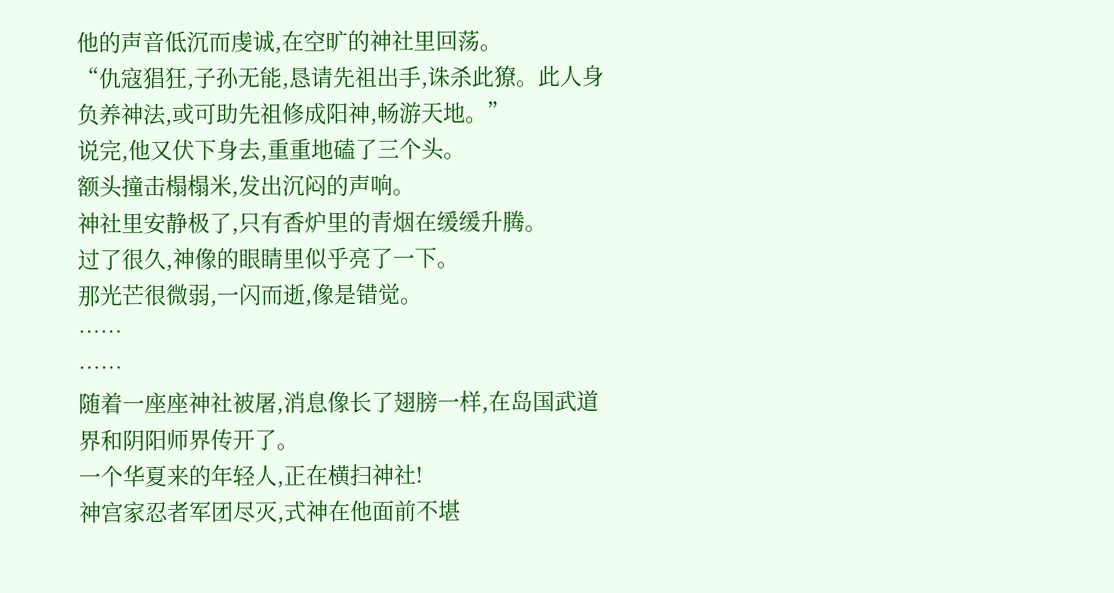他的声音低沉而虔诚,在空旷的神社里回荡。
“仇寇猖狂,子孙无能,恳请先祖出手,诛杀此獠。此人身负养神法,或可助先祖修成阳神,畅游天地。”
说完,他又伏下身去,重重地磕了三个头。
额头撞击榻榻米,发出沉闷的声响。
神社里安静极了,只有香炉里的青烟在缓缓升腾。
过了很久,神像的眼睛里似乎亮了一下。
那光芒很微弱,一闪而逝,像是错觉。
……
……
随着一座座神社被屠,消息像长了翅膀一样,在岛国武道界和阴阳师界传开了。
一个华夏来的年轻人,正在横扫神社!
神宫家忍者军团尽灭,式神在他面前不堪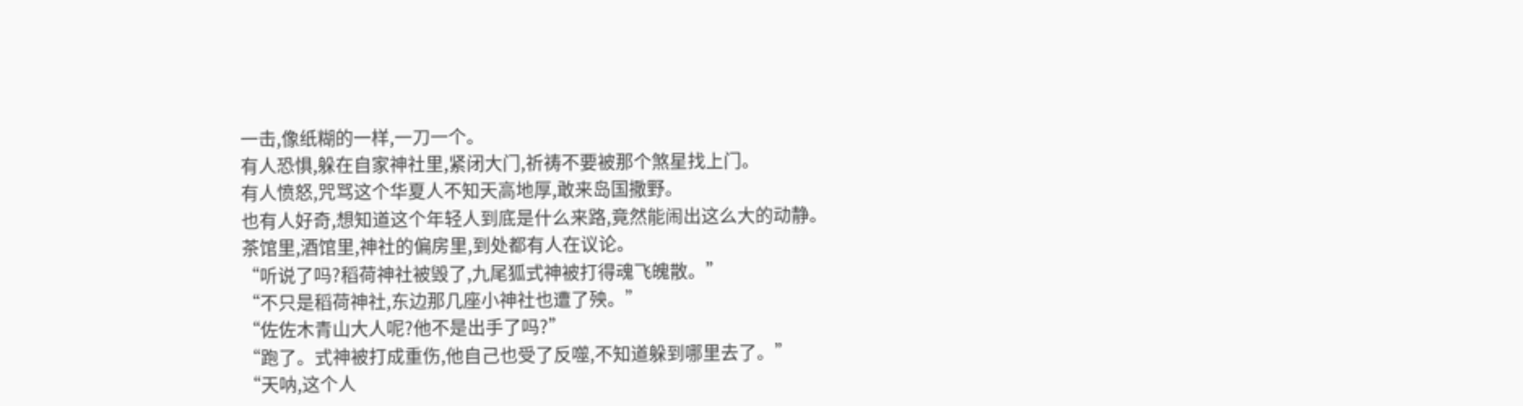一击,像纸糊的一样,一刀一个。
有人恐惧,躲在自家神社里,紧闭大门,祈祷不要被那个煞星找上门。
有人愤怒,咒骂这个华夏人不知天高地厚,敢来岛国撒野。
也有人好奇,想知道这个年轻人到底是什么来路,竟然能闹出这么大的动静。
茶馆里,酒馆里,神社的偏房里,到处都有人在议论。
“听说了吗?稻荷神社被毁了,九尾狐式神被打得魂飞魄散。”
“不只是稻荷神社,东边那几座小神社也遭了殃。”
“佐佐木青山大人呢?他不是出手了吗?”
“跑了。式神被打成重伤,他自己也受了反噬,不知道躲到哪里去了。”
“天呐,这个人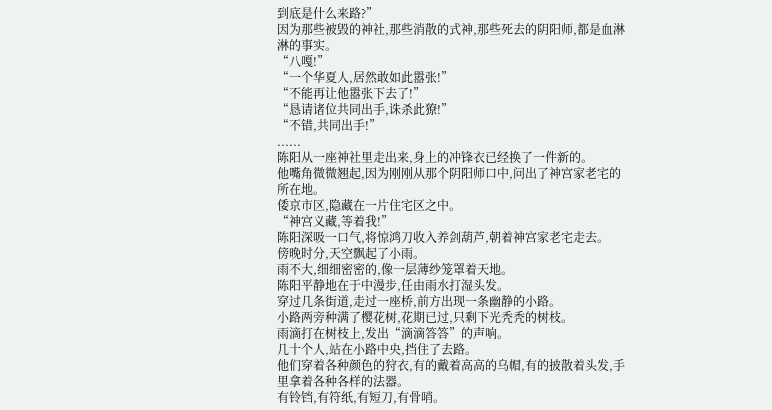到底是什么来路?”
因为那些被毁的神社,那些消散的式神,那些死去的阴阳师,都是血淋淋的事实。
“八嘎!”
“一个华夏人,居然敢如此嚣张!”
“不能再让他嚣张下去了!”
“恳请诸位共同出手,诛杀此獠!”
“不错,共同出手!”
......
陈阳从一座神社里走出来,身上的冲锋衣已经换了一件新的。
他嘴角微微翘起,因为刚刚从那个阴阳师口中,问出了神宫家老宅的所在地。
倭京市区,隐藏在一片住宅区之中。
“神宫义藏,等着我!”
陈阳深吸一口气,将惊鸿刀收入养剑葫芦,朝着神宫家老宅走去。
傍晚时分,天空飘起了小雨。
雨不大,细细密密的,像一层薄纱笼罩着天地。
陈阳平静地在于中漫步,任由雨水打湿头发。
穿过几条街道,走过一座桥,前方出现一条幽静的小路。
小路两旁种满了樱花树,花期已过,只剩下光秃秃的树枝。
雨滴打在树枝上,发出“滴滴答答”的声响。
几十个人,站在小路中央,挡住了去路。
他们穿着各种颜色的狩衣,有的戴着高高的乌帽,有的披散着头发,手里拿着各种各样的法器。
有铃铛,有符纸,有短刀,有骨哨。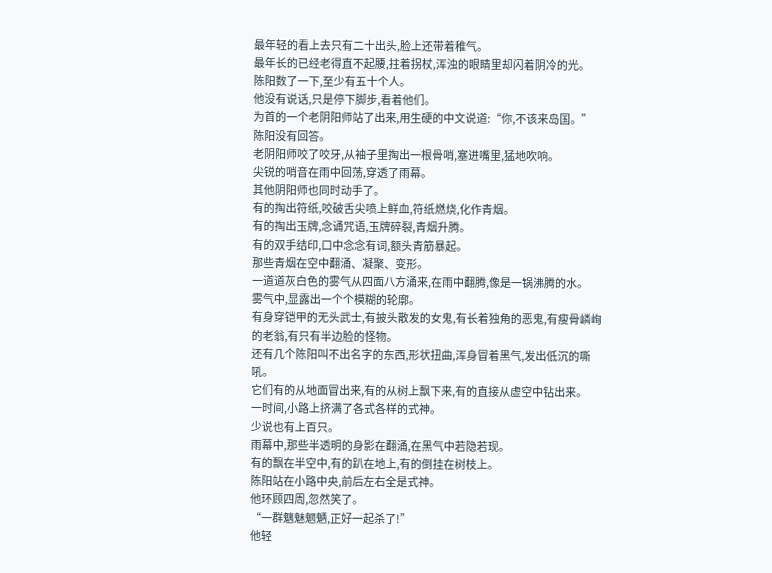最年轻的看上去只有二十出头,脸上还带着稚气。
最年长的已经老得直不起腰,拄着拐杖,浑浊的眼睛里却闪着阴冷的光。
陈阳数了一下,至少有五十个人。
他没有说话,只是停下脚步,看着他们。
为首的一个老阴阳师站了出来,用生硬的中文说道:“你,不该来岛国。”
陈阳没有回答。
老阴阳师咬了咬牙,从袖子里掏出一根骨哨,塞进嘴里,猛地吹响。
尖锐的哨音在雨中回荡,穿透了雨幕。
其他阴阳师也同时动手了。
有的掏出符纸,咬破舌尖喷上鲜血,符纸燃烧,化作青烟。
有的掏出玉牌,念诵咒语,玉牌碎裂,青烟升腾。
有的双手结印,口中念念有词,额头青筋暴起。
那些青烟在空中翻涌、凝聚、变形。
一道道灰白色的雾气从四面八方涌来,在雨中翻腾,像是一锅沸腾的水。
雾气中,显露出一个个模糊的轮廓。
有身穿铠甲的无头武士,有披头散发的女鬼,有长着独角的恶鬼,有瘦骨嶙峋的老翁,有只有半边脸的怪物。
还有几个陈阳叫不出名字的东西,形状扭曲,浑身冒着黑气,发出低沉的嘶吼。
它们有的从地面冒出来,有的从树上飘下来,有的直接从虚空中钻出来。
一时间,小路上挤满了各式各样的式神。
少说也有上百只。
雨幕中,那些半透明的身影在翻涌,在黑气中若隐若现。
有的飘在半空中,有的趴在地上,有的倒挂在树枝上。
陈阳站在小路中央,前后左右全是式神。
他环顾四周,忽然笑了。
“一群魑魅魍魉,正好一起杀了!”
他轻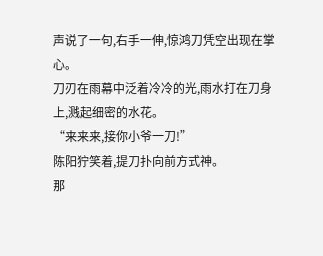声说了一句,右手一伸,惊鸿刀凭空出现在掌心。
刀刃在雨幕中泛着冷冷的光,雨水打在刀身上,溅起细密的水花。
“来来来,接你小爷一刀!”
陈阳狞笑着,提刀扑向前方式神。
那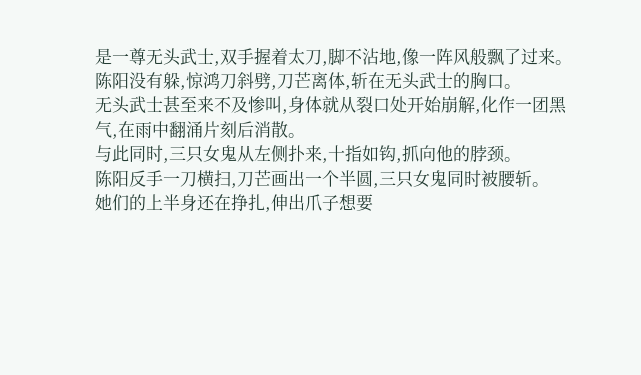是一尊无头武士,双手握着太刀,脚不沾地,像一阵风般飘了过来。
陈阳没有躲,惊鸿刀斜劈,刀芒离体,斩在无头武士的胸口。
无头武士甚至来不及惨叫,身体就从裂口处开始崩解,化作一团黑气,在雨中翻涌片刻后消散。
与此同时,三只女鬼从左侧扑来,十指如钩,抓向他的脖颈。
陈阳反手一刀横扫,刀芒画出一个半圆,三只女鬼同时被腰斩。
她们的上半身还在挣扎,伸出爪子想要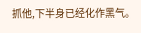抓他,下半身已经化作黑气。